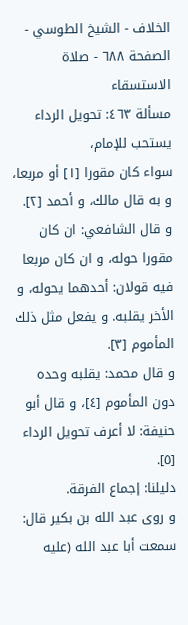الخلاف - الشيخ الطوسي - الصفحة ٦٨٨ - صلاة الاستسقاء
مسألة ٤٦٣: تحويل الرداء يستحب للإمام،
سواء كان مقورا [١] أو مربعا، و به قال مالك، و أحمد [٢].
و قال الشافعي: ان كان مقورا حوله، و ان كان مربعا فيه قولان: أحدهما يحوله، و الأخر يقلبه. و يفعل مثل ذلك المأموم [٣].
و قال محمد: يقلبه وحده دون المأموم [٤]، و قال أبو حنيفة: لا أعرف تحويل الرداء [٥].
دليلنا: إجماع الفرقة.
و روى عبد الله بن بكير قال: سمعت أبا عبد الله (عليه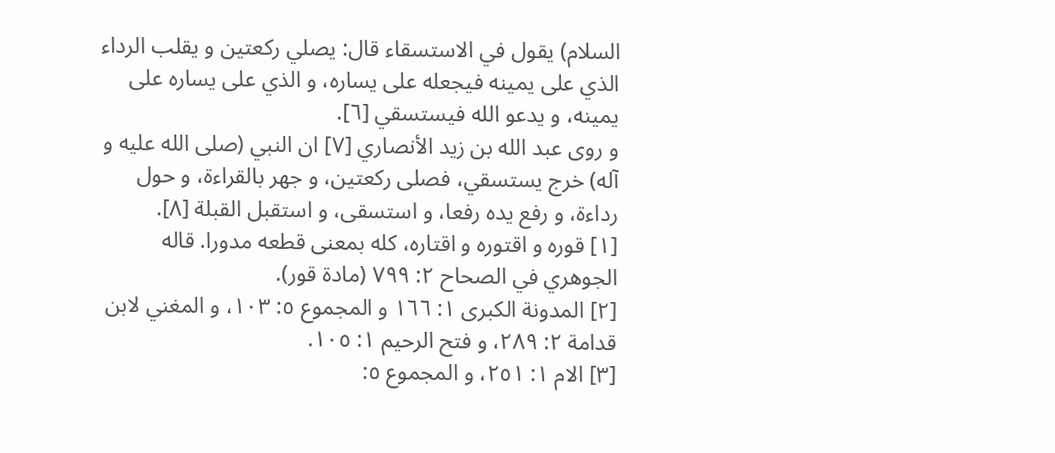السلام) يقول في الاستسقاء قال: يصلي ركعتين و يقلب الرداء الذي على يمينه فيجعله على يساره، و الذي على يساره على يمينه، و يدعو الله فيستسقي [٦].
و روى عبد الله بن زيد الأنصاري [٧] ان النبي (صلى الله عليه و آله) خرج يستسقي، فصلى ركعتين، و جهر بالقراءة، و حول رداءة، و رفع يده رفعا، و استسقى، و استقبل القبلة [٨].
[١] قوره و اقتوره و اقتاره، كله بمعنى قطعه مدورا. قاله الجوهري في الصحاح ٢: ٧٩٩ (مادة قور).
[٢] المدونة الكبرى ١: ١٦٦ و المجموع ٥: ١٠٣، و المغني لابن قدامة ٢: ٢٨٩، و فتح الرحيم ١: ١٠٥.
[٣] الام ١: ٢٥١، و المجموع ٥: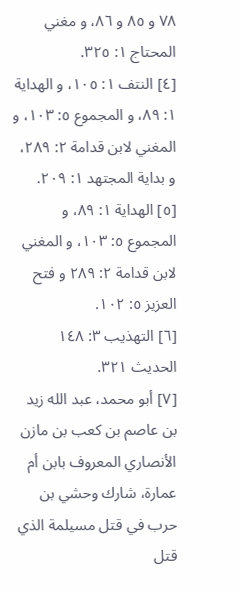٧٨ و ٨٥ و ٨٦، و مغني المحتاج ١: ٣٢٥.
[٤] النتف ١: ١٠٥، و الهداية ١: ٨٩، و المجموع ٥: ١٠٣، و المغني لابن قدامة ٢: ٢٨٩، و بداية المجتهد ١: ٢٠٩.
[٥] الهداية ١: ٨٩، و المجموع ٥: ١٠٣، و المغني لابن قدامة ٢: ٢٨٩ و فتح العزيز ٥: ١٠٢.
[٦] التهذيب ٣: ١٤٨ الحديث ٣٢١.
[٧] أبو محمد، عبد الله زيد بن عاصم بن كعب بن مازن الأنصاري المعروف بابن أم عمارة، شارك وحشي بن حرب في قتل مسيلمة الذي قتل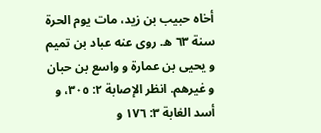أخاه حبيب بن زيد، مات يوم الحرة سنة ٦٣ ه. روى عنه عباد بن تميم و يحيى بن عمارة و واسع بن حبان و غيرهم. انظر الإصابة ٢: ٣٠٥، و أسد الغابة ٣: ١٧٦ و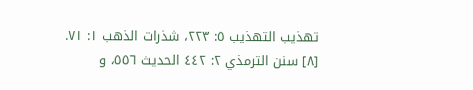تهذيب التهذيب ٥: ٢٢٣، شذرات الذهب ١: ٧١.
[٨] سنن الترمذي ٢: ٤٤٢ الحديث ٥٥٦، و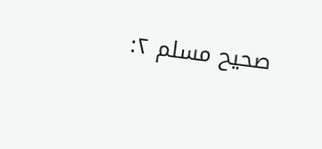صحيح مسلم ٢: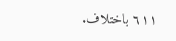٦١١ باختلاف.